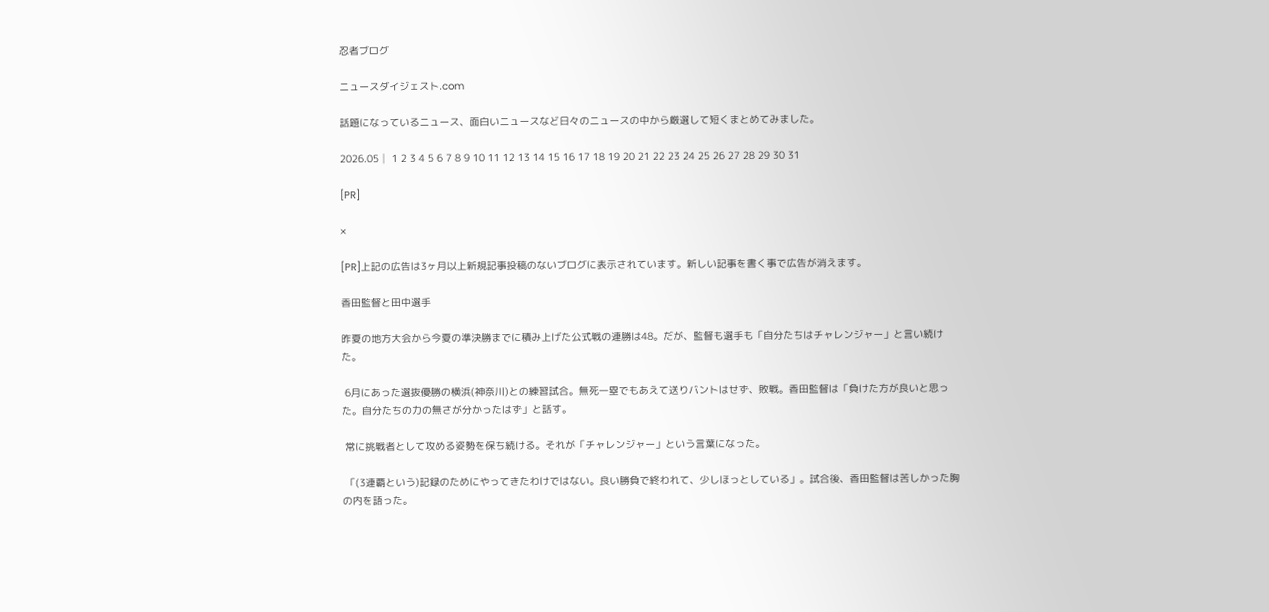忍者ブログ

ニュースダイジェスト.com

話題になっているニュース、面白いニュースなど日々のニュースの中から厳選して短くまとめてみました。

2026.05│ 1 2 3 4 5 6 7 8 9 10 11 12 13 14 15 16 17 18 19 20 21 22 23 24 25 26 27 28 29 30 31

[PR]

×

[PR]上記の広告は3ヶ月以上新規記事投稿のないブログに表示されています。新しい記事を書く事で広告が消えます。

香田監督と田中選手

昨夏の地方大会から今夏の準決勝までに積み上げた公式戦の連勝は48。だが、監督も選手も「自分たちはチャレンジャー」と言い続けた。

 6月にあった選抜優勝の横浜(神奈川)との練習試合。無死一塁でもあえて送りバントはせず、敗戦。香田監督は「負けた方が良いと思った。自分たちの力の無さが分かったはず」と話す。

 常に挑戦者として攻める姿勢を保ち続ける。それが「チャレンジャー」という言葉になった。

 「(3連覇という)記録のためにやってきたわけではない。良い勝負で終われて、少しほっとしている」。試合後、香田監督は苦しかった胸の内を語った。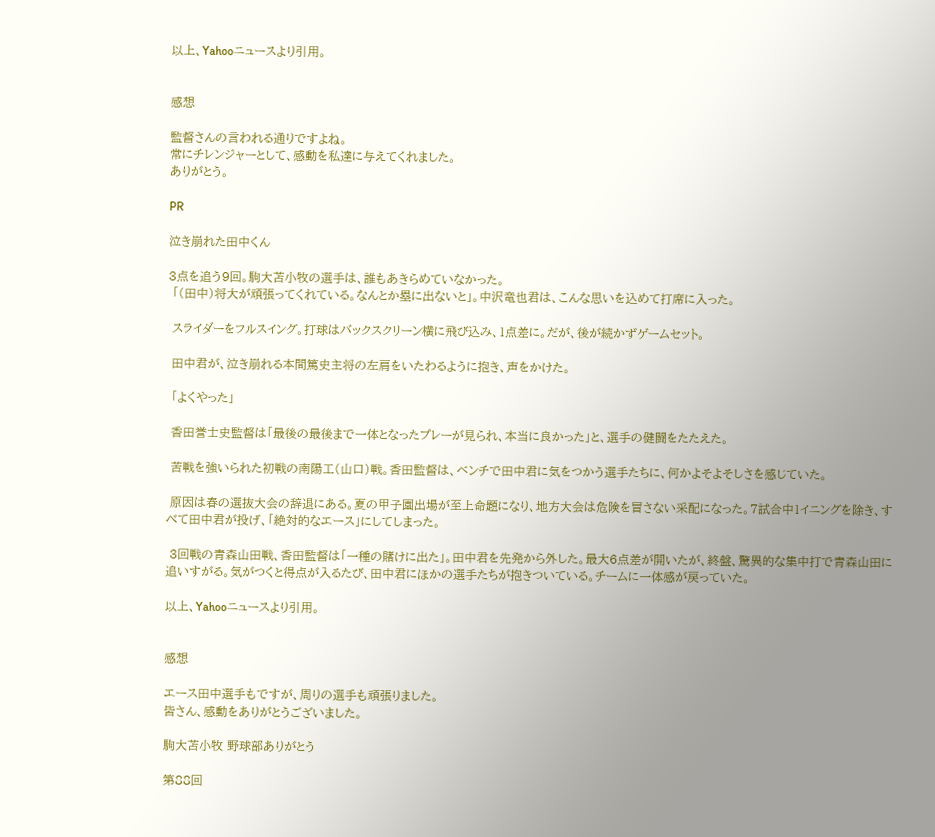以上、Yahooニュースより引用。


感想

監督さんの言われる通りですよね。
常にチレンジャーとして、感動を私達に与えてくれました。
ありがとう。

PR

泣き崩れた田中くん

3点を追う9回。駒大苫小牧の選手は、誰もあきらめていなかった。
 「(田中)将大が頑張ってくれている。なんとか塁に出ないと」。中沢竜也君は、こんな思いを込めて打席に入った。

 スライダーをフルスイング。打球はバックスクリーン横に飛び込み、1点差に。だが、後が続かずゲームセット。

 田中君が、泣き崩れる本間篤史主将の左肩をいたわるように抱き、声をかけた。

 「よくやった」

 香田誉士史監督は「最後の最後まで一体となったプレーが見られ、本当に良かった」と、選手の健闘をたたえた。

 苦戦を強いられた初戦の南陽工(山口)戦。香田監督は、ベンチで田中君に気をつかう選手たちに、何かよそよそしさを感じていた。

 原因は春の選抜大会の辞退にある。夏の甲子園出場が至上命題になり、地方大会は危険を冒さない采配になった。7試合中1イニングを除き、すべて田中君が投げ、「絶対的なエース」にしてしまった。

 3回戦の青森山田戦、香田監督は「一種の賭けに出た」。田中君を先発から外した。最大6点差が開いたが、終盤、驚異的な集中打で青森山田に追いすがる。気がつくと得点が入るたび、田中君にほかの選手たちが抱きついている。チームに一体感が戻っていた。

以上、Yahooニュースより引用。


感想

エース田中選手もですが、周りの選手も頑張りました。
皆さん、感動をありがとうございました。

駒大苫小牧 野球部ありがとう

第88回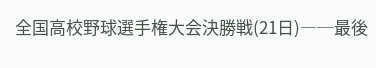全国高校野球選手権大会決勝戦(21日)―─最後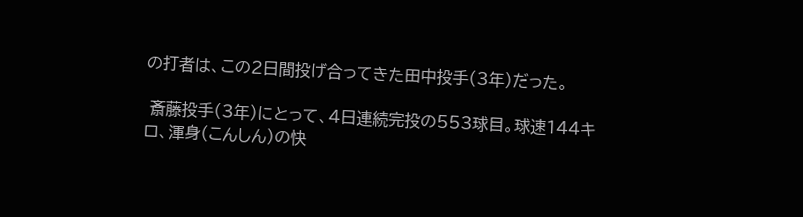の打者は、この2日間投げ合ってきた田中投手(3年)だった。

 斎藤投手(3年)にとって、4日連続完投の553球目。球速144キロ、渾身(こんしん)の快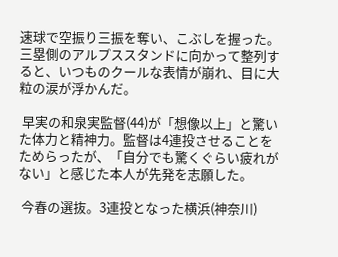速球で空振り三振を奪い、こぶしを握った。三塁側のアルプススタンドに向かって整列すると、いつものクールな表情が崩れ、目に大粒の涙が浮かんだ。

 早実の和泉実監督(44)が「想像以上」と驚いた体力と精神力。監督は4連投させることをためらったが、「自分でも驚くぐらい疲れがない」と感じた本人が先発を志願した。

 今春の選抜。3連投となった横浜(神奈川)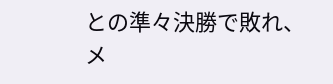との準々決勝で敗れ、メ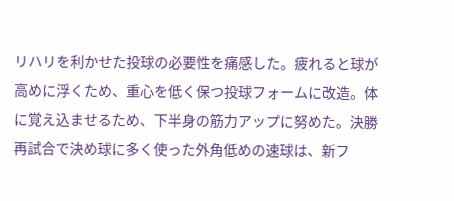リハリを利かせた投球の必要性を痛感した。疲れると球が高めに浮くため、重心を低く保つ投球フォームに改造。体に覚え込ませるため、下半身の筋力アップに努めた。決勝再試合で決め球に多く使った外角低めの速球は、新フ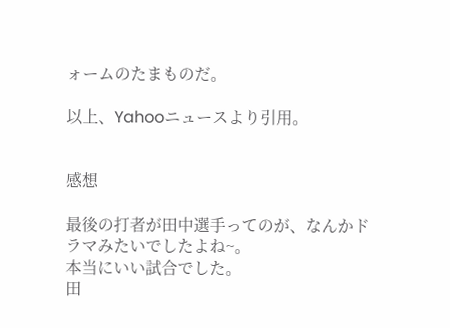ォームのたまものだ。

以上、Yahooニュースより引用。


感想

最後の打者が田中選手ってのが、なんかドラマみたいでしたよね~。
本当にいい試合でした。
田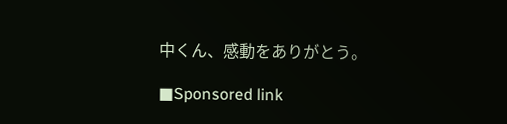中くん、感動をありがとう。

■Sponsored link